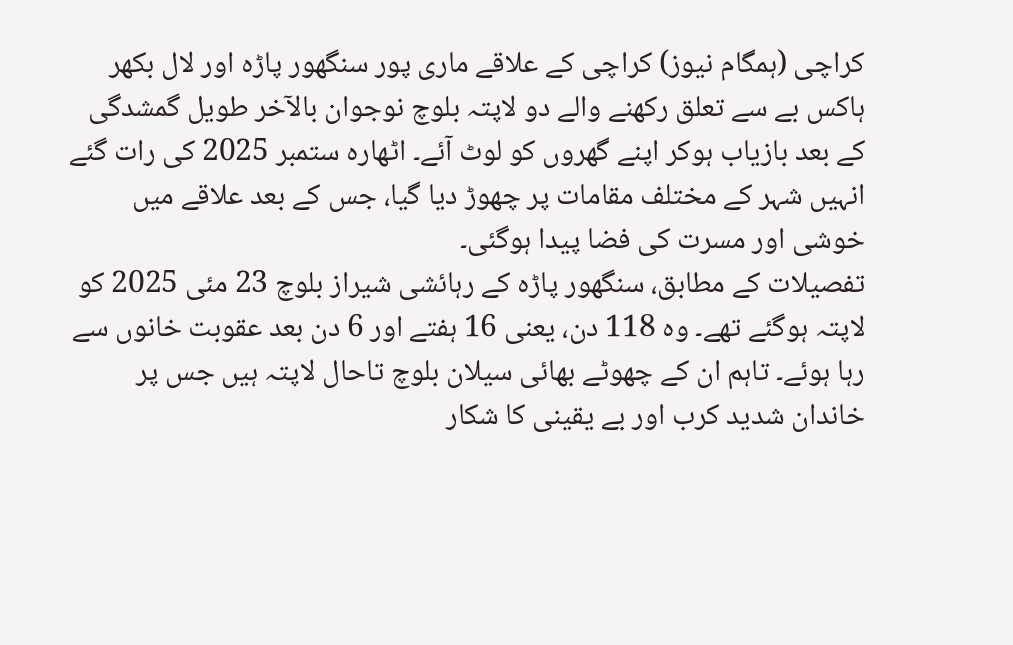کراچی (ہمگام نیوز) کراچی کے علاقے ماری پور سنگھور پاڑہ اور لال بکھر ہاکس بے سے تعلق رکھنے والے دو لاپتہ بلوچ نوجوان بالآخر طویل گمشدگی کے بعد بازیاب ہوکر اپنے گھروں کو لوٹ آئے۔ اٹھارہ ستمبر 2025 کی رات گئے انہیں شہر کے مختلف مقامات پر چھوڑ دیا گیا، جس کے بعد علاقے میں خوشی اور مسرت کی فضا پیدا ہوگئی۔
تفصیلات کے مطابق، سنگھور پاڑہ کے رہائشی شیراز بلوچ 23 مئی 2025 کو لاپتہ ہوگئے تھے۔ وہ 118 دن، یعنی 16 ہفتے اور 6 دن بعد عقوبت خانوں سے رہا ہوئے۔ تاہم ان کے چھوٹے بھائی سیلان بلوچ تاحال لاپتہ ہیں جس پر خاندان شدید کرب اور بے یقینی کا شکار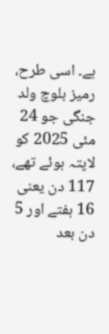ہے۔ اسی طرح، رمیز بلوچ ولد جنگی جو 24 مئی 2025 کو لاپتہ ہوئے تھے، 117 دن یعنی 16 ہفتے اور 5 دن بعد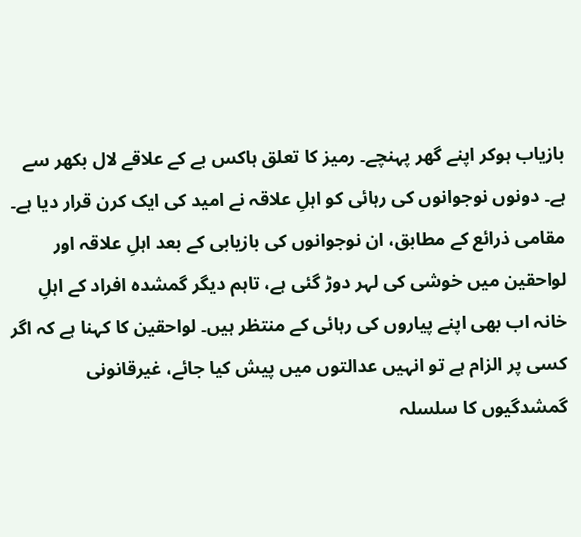بازیاب ہوکر اپنے گھر پہنچے۔ رمیز کا تعلق ہاکس بے کے علاقے لال بکھر سے ہے۔ دونوں نوجوانوں کی رہائی کو اہلِ علاقہ نے امید کی ایک کرن قرار دیا ہے۔
مقامی ذرائع کے مطابق، ان نوجوانوں کی بازیابی کے بعد اہلِ علاقہ اور لواحقین میں خوشی کی لہر دوڑ گئی ہے، تاہم دیگر گمشدہ افراد کے اہلِ خانہ اب بھی اپنے پیاروں کی رہائی کے منتظر ہیں۔ لواحقین کا کہنا ہے کہ اگر کسی پر الزام ہے تو انہیں عدالتوں میں پیش کیا جائے، غیرقانونی گمشدگیوں کا سلسلہ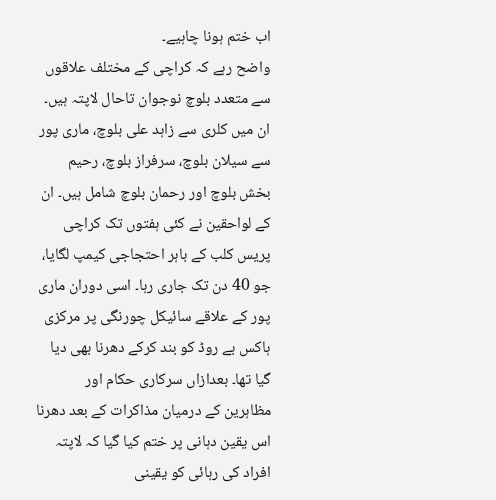اب ختم ہونا چاہیے۔
واضح رہے کہ کراچی کے مختلف علاقوں سے متعدد بلوچ نوجوان تاحال لاپتہ ہیں۔ ان میں کلری سے زاہد علی بلوچ، ماری پور سے سیلان بلوچ، سرفراز بلوچ، رحیم بخش بلوچ اور رحمان بلوچ شامل ہیں۔ ان کے لواحقین نے کئی ہفتوں تک کراچی پریس کلب کے باہر احتجاجی کیمپ لگایا، جو 40 دن تک جاری رہا۔ اسی دوران ماری پور کے علاقے سائیکل چورنگی پر مرکزی ہاکس بے روڈ کو بند کرکے دھرنا بھی دیا گیا تھا۔ بعدازاں سرکاری حکام اور مظاہرین کے درمیان مذاکرات کے بعد دھرنا اس یقین دہانی پر ختم کیا گیا کہ لاپتہ افراد کی رہائی کو یقینی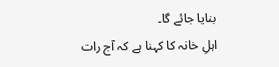بنایا جائے گا۔
اہلِ خانہ کا کہنا ہے کہ آج رات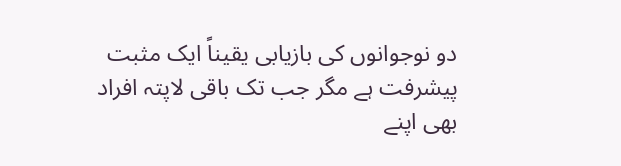دو نوجوانوں کی بازیابی یقیناً ایک مثبت پیشرفت ہے مگر جب تک باقی لاپتہ افراد بھی اپنے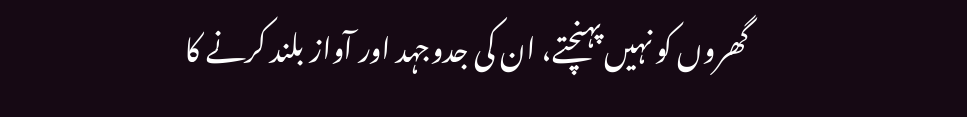گھروں کو نہیں پہنچتے، ان کی جدوجہد اور آواز بلند کرنے کا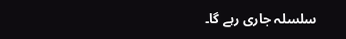سلسلہ جاری رہے گا۔